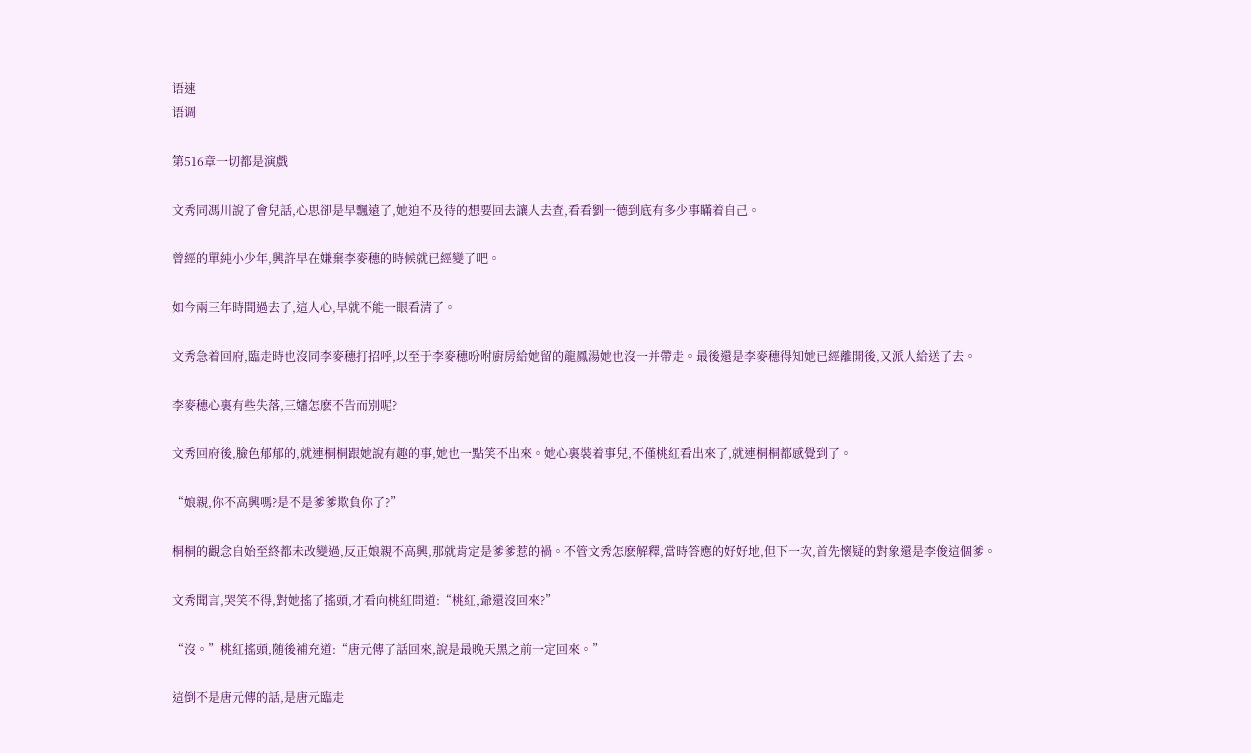语速
语调

第516章一切都是演戲

文秀同馮川說了會兒話,心思卻是早飄遠了,她迫不及待的想要回去讓人去查,看看劉一德到底有多少事瞞着自己。

曾經的單純小少年,興許早在嫌棄李麥穗的時候就已經變了吧。

如今兩三年時間過去了,這人心,早就不能一眼看清了。

文秀急着回府,臨走時也沒同李麥穗打招呼,以至于李麥穗吩咐廚房給她留的龍鳳湯她也沒一并帶走。最後還是李麥穗得知她已經離開後,又派人給送了去。

李麥穗心裏有些失落,三嬸怎麽不告而別呢?

文秀回府後,臉色郁郁的,就連桐桐跟她說有趣的事,她也一點笑不出來。她心裏裝着事兒,不僅桃紅看出來了,就連桐桐都感覺到了。

“娘親,你不高興嗎?是不是爹爹欺負你了?”

桐桐的觀念自始至終都未改變過,反正娘親不高興,那就肯定是爹爹惹的禍。不管文秀怎麽解釋,當時答應的好好地,但下一次,首先懷疑的對象還是李俊這個爹。

文秀聞言,哭笑不得,對她搖了搖頭,才看向桃紅問道:“桃紅,爺還沒回來?”

“沒。”桃紅搖頭,随後補充道:“唐元傳了話回來,說是最晚天黑之前一定回來。”

這倒不是唐元傳的話,是唐元臨走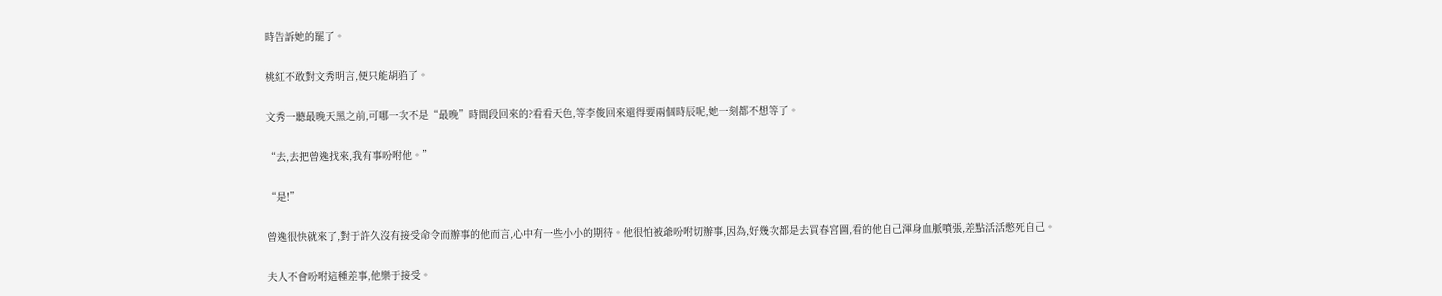時告訴她的罷了。

桃紅不敢對文秀明言,便只能胡驺了。

文秀一聽最晚天黑之前,可哪一次不是“最晚”時間段回來的?看看天色,等李俊回來還得要兩個時辰呢,她一刻都不想等了。

“去,去把曾逸找來,我有事吩咐他。”

“是!”

曾逸很快就來了,對于許久沒有接受命令而辦事的他而言,心中有一些小小的期待。他很怕被爺吩咐切辦事,因為,好幾次都是去買春宮圖,看的他自己渾身血脈噴張,差點活活憋死自己。

夫人不會吩咐這種差事,他樂于接受。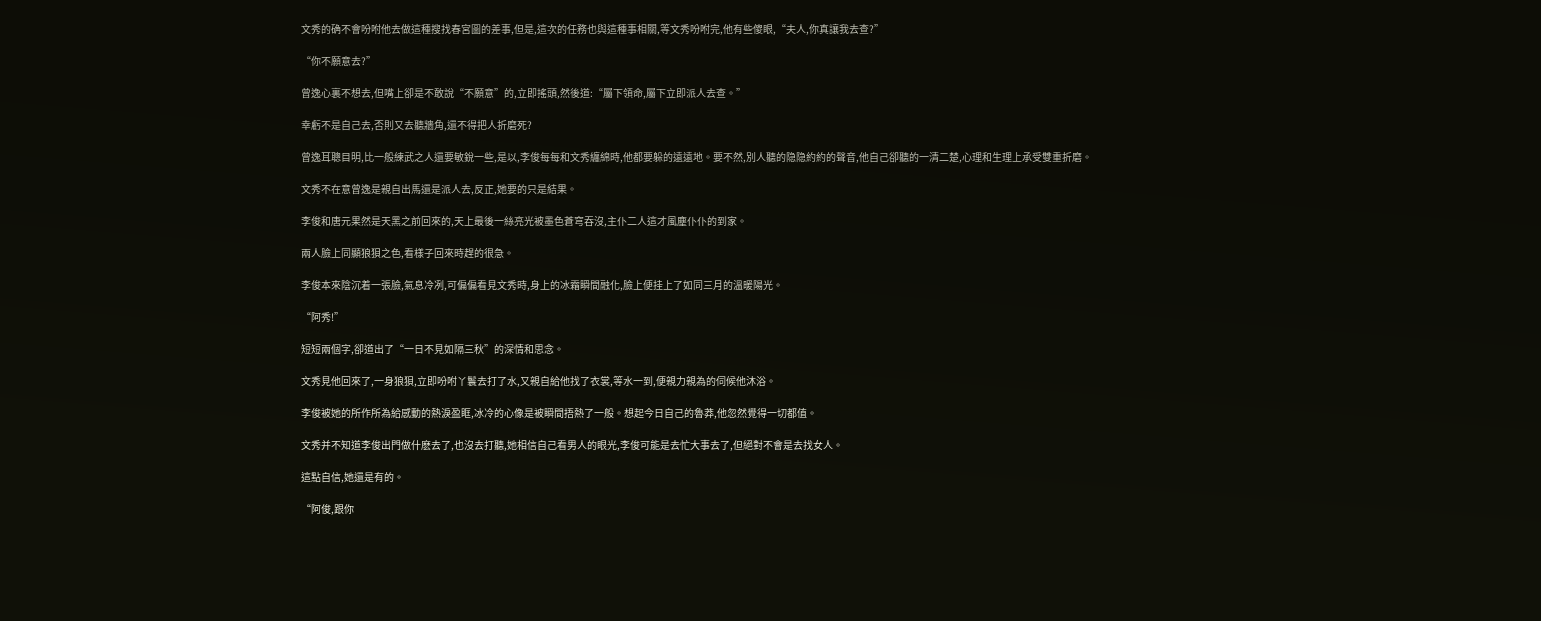文秀的确不會吩咐他去做這種搜找春宮圖的差事,但是,這次的任務也與這種事相關,等文秀吩咐完,他有些傻眼,“夫人,你真讓我去查?”

“你不願意去?”

曾逸心裏不想去,但嘴上卻是不敢說“不願意”的,立即搖頭,然後道:“屬下領命,屬下立即派人去查。”

幸虧不是自己去,否則又去聽牆角,還不得把人折磨死?

曾逸耳聰目明,比一般練武之人還要敏銳一些,是以,李俊每每和文秀纏綿時,他都要躲的遠遠地。要不然,別人聽的隐隐約約的聲音,他自己卻聽的一清二楚,心理和生理上承受雙重折磨。

文秀不在意曾逸是親自出馬還是派人去,反正,她要的只是結果。

李俊和唐元果然是天黑之前回來的,天上最後一絲亮光被墨色蒼穹吞沒,主仆二人這才風塵仆仆的到家。

兩人臉上同顯狼狽之色,看樣子回來時趕的很急。

李俊本來陰沉着一張臉,氣息冷冽,可偏偏看見文秀時,身上的冰霜瞬間融化,臉上便挂上了如同三月的溫暖陽光。

“阿秀!”

短短兩個字,卻道出了“一日不見如隔三秋”的深情和思念。

文秀見他回來了,一身狼狽,立即吩咐丫鬟去打了水,又親自給他找了衣裳,等水一到,便親力親為的伺候他沐浴。

李俊被她的所作所為給感動的熱淚盈眶,冰冷的心像是被瞬間捂熱了一般。想起今日自己的魯莽,他忽然覺得一切都值。

文秀并不知道李俊出門做什麽去了,也沒去打聽,她相信自己看男人的眼光,李俊可能是去忙大事去了,但絕對不會是去找女人。

這點自信,她還是有的。

“阿俊,跟你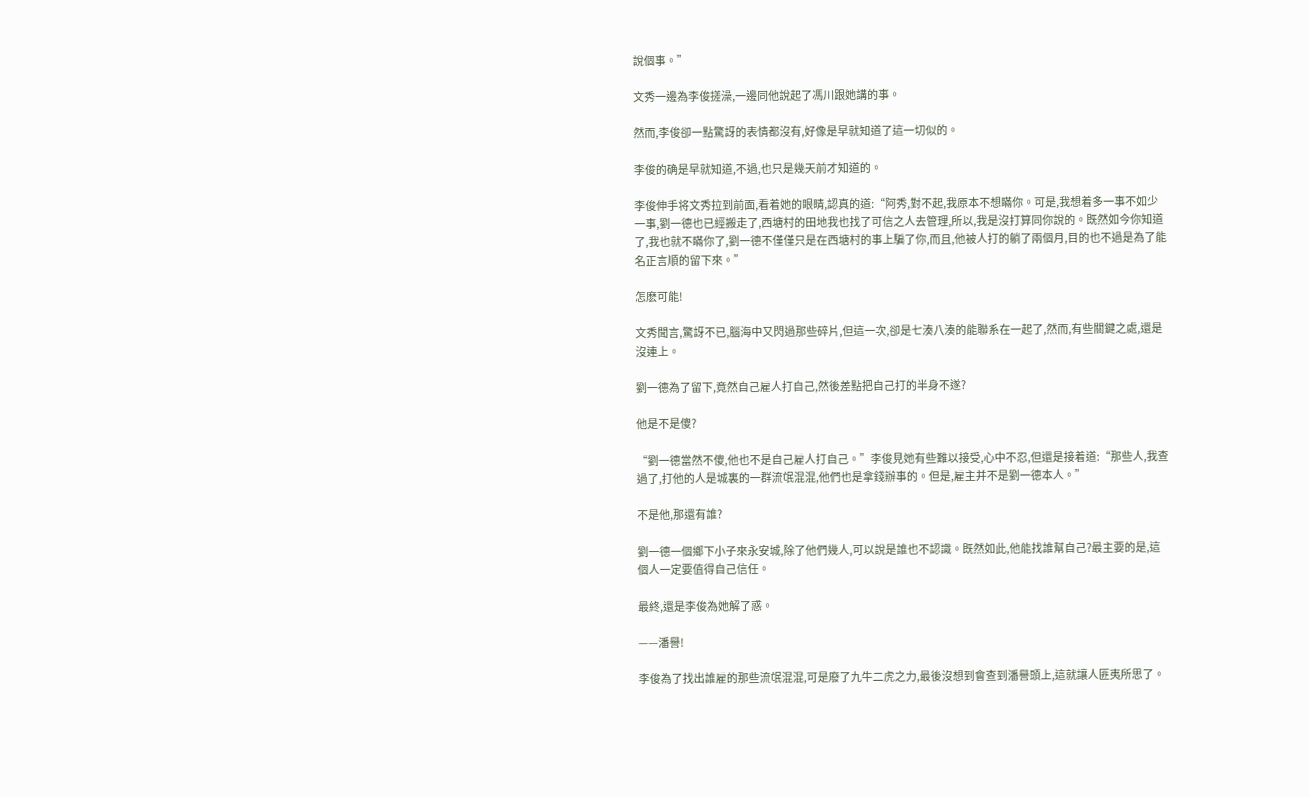說個事。”

文秀一邊為李俊搓澡,一邊同他說起了馮川跟她講的事。

然而,李俊卻一點驚訝的表情都沒有,好像是早就知道了這一切似的。

李俊的确是早就知道,不過,也只是幾天前才知道的。

李俊伸手将文秀拉到前面,看着她的眼睛,認真的道:“阿秀,對不起,我原本不想瞞你。可是,我想着多一事不如少一事,劉一德也已經搬走了,西塘村的田地我也找了可信之人去管理,所以,我是沒打算同你說的。既然如今你知道了,我也就不瞞你了,劉一德不僅僅只是在西塘村的事上騙了你,而且,他被人打的躺了兩個月,目的也不過是為了能名正言順的留下來。”

怎麽可能!

文秀聞言,驚訝不已,腦海中又閃過那些碎片,但這一次,卻是七湊八湊的能聯系在一起了,然而,有些關鍵之處,還是沒連上。

劉一德為了留下,竟然自己雇人打自己,然後差點把自己打的半身不遂?

他是不是傻?

“劉一德當然不傻,他也不是自己雇人打自己。”李俊見她有些難以接受,心中不忍,但還是接着道:“那些人,我查過了,打他的人是城裏的一群流氓混混,他們也是拿錢辦事的。但是,雇主并不是劉一德本人。”

不是他,那還有誰?

劉一德一個鄉下小子來永安城,除了他們幾人,可以說是誰也不認識。既然如此,他能找誰幫自己?最主要的是,這個人一定要值得自己信任。

最終,還是李俊為她解了惑。

——潘譽!

李俊為了找出誰雇的那些流氓混混,可是廢了九牛二虎之力,最後沒想到會查到潘譽頭上,這就讓人匪夷所思了。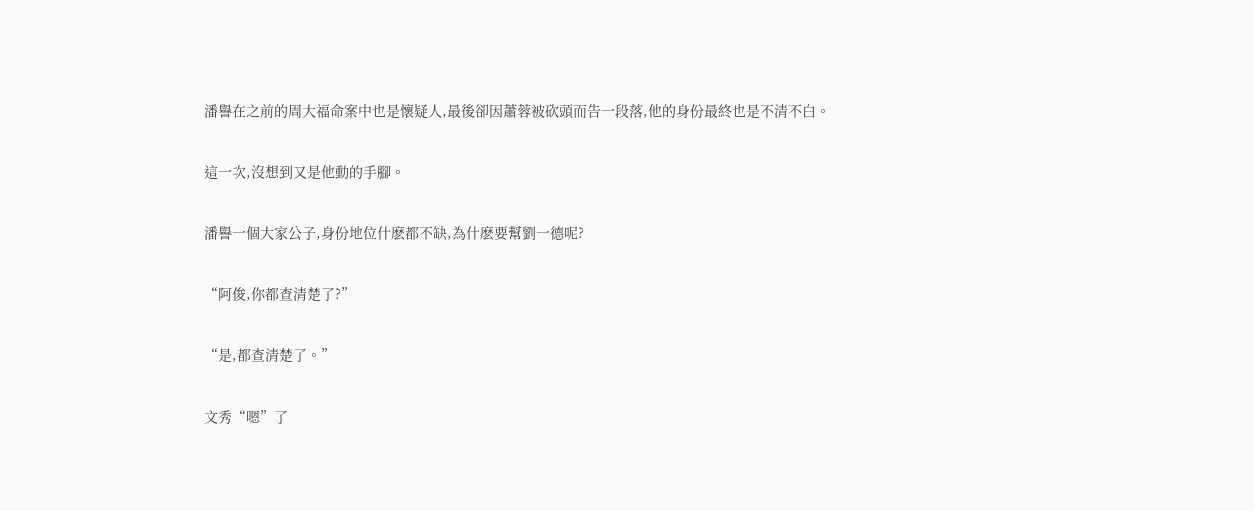潘譽在之前的周大福命案中也是懷疑人,最後卻因蕭蓉被砍頭而告一段落,他的身份最終也是不清不白。

這一次,沒想到又是他動的手腳。

潘譽一個大家公子,身份地位什麽都不缺,為什麽要幫劉一德呢?

“阿俊,你都查清楚了?”

“是,都查清楚了。”

文秀“嗯”了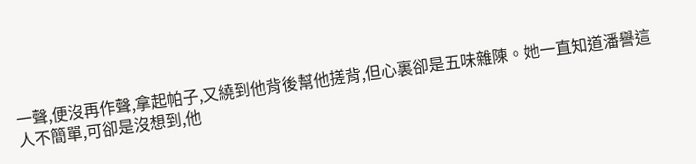一聲,便沒再作聲,拿起帕子,又繞到他背後幫他搓背,但心裏卻是五味雜陳。她一直知道潘譽這人不簡單,可卻是沒想到,他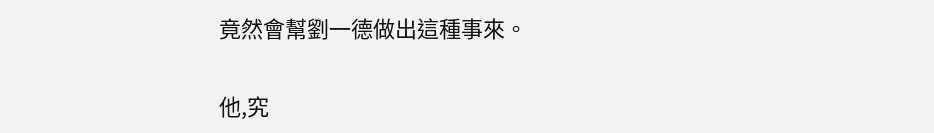竟然會幫劉一德做出這種事來。

他,究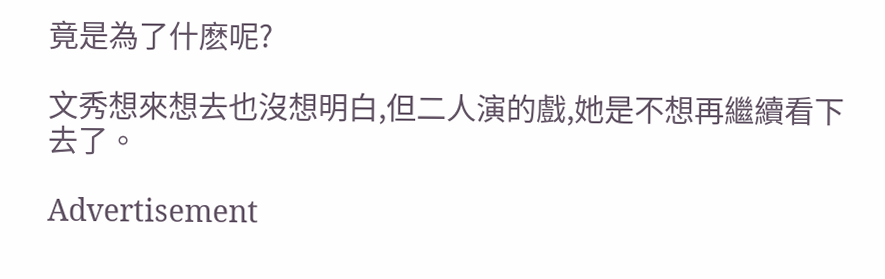竟是為了什麽呢?

文秀想來想去也沒想明白,但二人演的戲,她是不想再繼續看下去了。

Advertisement